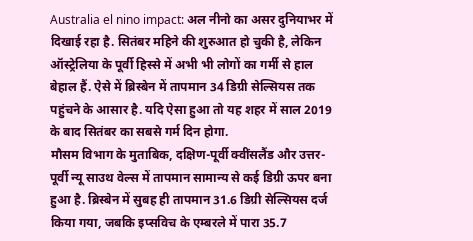Australia el nino impact: अल नीनो का असर दुनियाभर में दिखाई रहा है. सितंबर महिने की शुरुआत हो चुकी है, लेकिन ऑस्ट्रेलिया के पूर्वी हिस्से में अभी भी लोगों का गर्मी से हाल बेहाल हैं. ऐसे में ब्रिस्बेन में तापमान 34 डिग्री सेल्सियस तक पहुंचने के आसार है. यदि ऐसा हुआ तो यह शहर में साल 2019 के बाद सितंबर का सबसे गर्म दिन होगा.
मौसम विभाग के मुताबिक, दक्षिण-पूर्वी क्वींसलैंड और उत्तर-पूर्वी न्यू साउथ वेल्स में तापमान सामान्य से कई डिग्री ऊपर बना हुआ है. ब्रिस्बेन में सुबह ही तापमान 31.6 डिग्री सेल्सियस दर्ज किया गया, जबकि इप्सविच के एम्बरले में पारा 35.7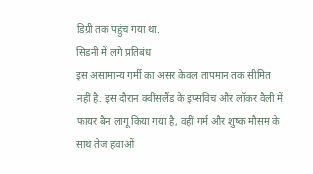डिग्री तक पहुंच गया था.
सिडनी में लगे प्रतिबंध
इस असामान्य गर्मी का असर केवल तापमान तक सीमित नहीं है. इस दौरान क्वींसलैंड के इप्सविच और लॉकर वैली में फायर बैन लागू किया गया है, वहीं गर्म और शुष्क मौसम के साथ तेज हवाओं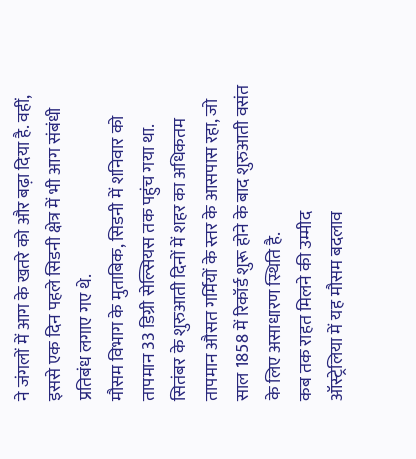ने जंगलों में आग के खतरे को और बढ़ा दिया है. वहीं, इससे एक दिन पहले सिडनी क्षेत्र में भी आग संबंधी प्रतिबंध लगाए गए थे.
मौसम विभाग के मुताबिक, सिडनी में शनिवार को तापमान 33 डिग्री सेल्सियस तक पहुंच गया था. सितंबर के शुरुआती दिनों में शहर का अधिकतम तापमान औसत गर्मियों के स्तर के आसपास रहा, जो साल 1858 में रिकॉर्ड शुरू होने के बाद शुरुआती वसंत के लिए असाधारण स्थिति है.
कब तक राहत मिलने की उम्मीद
ऑस्ट्रेलिया में यह मौसम बदलाव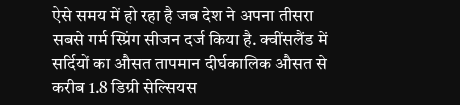ऐसे समय में हो रहा है जब देश ने अपना तीसरा सबसे गर्म स्प्रिंग सीजन दर्ज किया है. क्वींसलैंड में सर्दियों का औसत तापमान दीर्घकालिक औसत से करीब 1.8 डिग्री सेल्सियस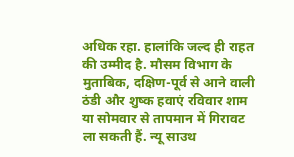अधिक रहा. हालांकि जल्द ही राहत की उम्मीद है. मौसम विभाग के मुताबिक, दक्षिण-पूर्व से आने वाली ठंडी और शुष्क हवाएं रविवार शाम या सोमवार से तापमान में गिरावट ला सकती हैं. न्यू साउथ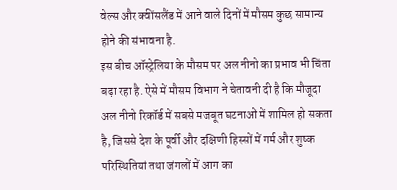वेल्स और क्वींसलैंड में आने वाले दिनों में मौसम कुछ सामान्य होने की संभावना है.
इस बीच ऑस्ट्रेलिया के मौसम पर अल नीनो का प्रभाव भी चिंता बढ़ा रहा है. ऐसे में मौसम विभाग ने चेतावनी दी है कि मौजूदा अल नीनो रिकॉर्ड में सबसे मजबूत घटनाओं में शामिल हो सकता है, जिससे देश के पूर्वी और दक्षिणी हिस्सों में गर्म और शुष्क परिस्थितियां तथा जंगलों में आग का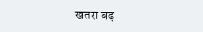खतरा बढ़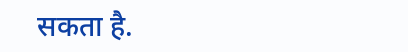सकता है.